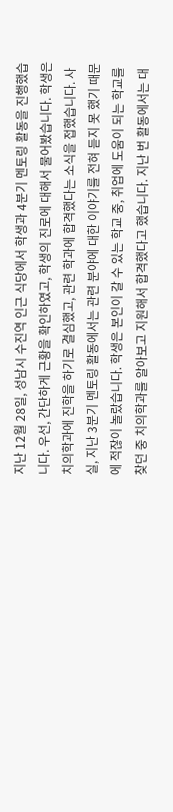지난 12월 28일, 성남시 수진역 인근 식당에서 학생과 4분기 멘토링 활동을 진행했습니다. 우선, 간단하게 근황을 확인하였고, 학생의 진로에 대해서 물어봤습니다. 학생은 치의학과에 진학을 하기로 결심했고, 관련 학과에 합격했다는 소식을 접했습니다. 사실, 지난 3분기 멘토링 활동에서는 관련 분야에 대한 이야기를 전혀 듣지 못 했기 때문에 적잖이 놀랐습니다. 학생은 본인이 갈 수 있는 학교 중, 취업에 도움이 되는 학교를 찾던 중 치의학과를 알아보고 지원해서 합격했다고 했습니다. 지난 번 활동에서는 대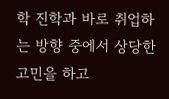학 진학과 바로 취업하는 방향 중에서 상당한 고민을 하고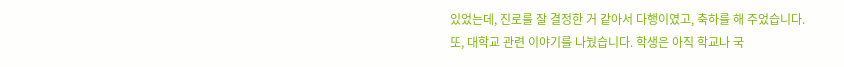있었는데, 진로를 잘 결정한 거 같아서 다행이였고, 축하를 해 주었습니다.
또, 대학교 관련 이야기를 나눴습니다. 학생은 아직 학교나 국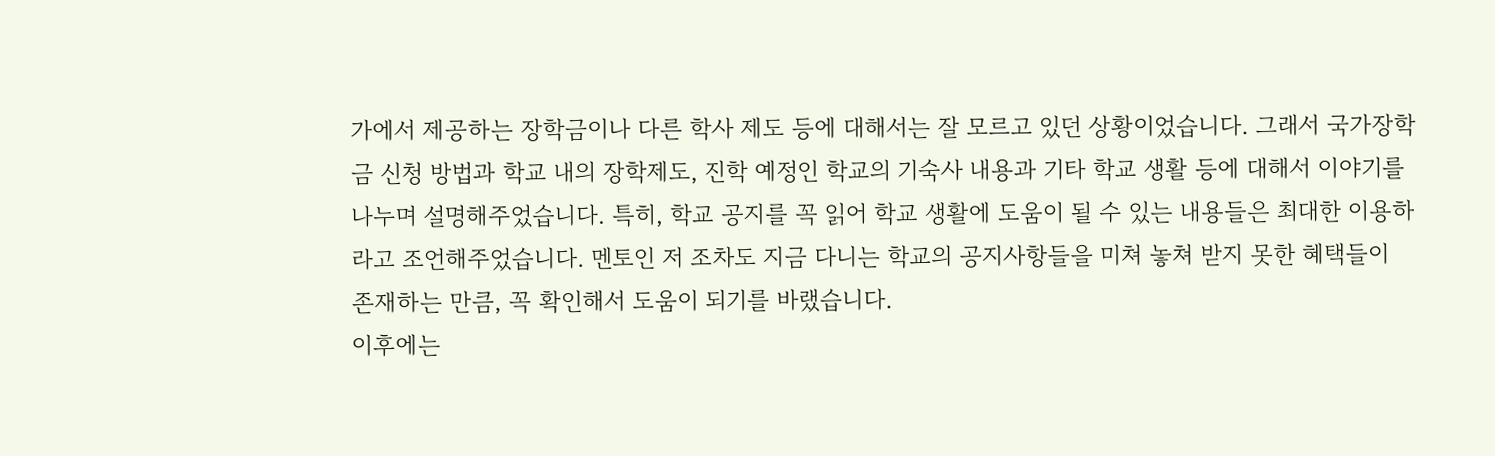가에서 제공하는 장학금이나 다른 학사 제도 등에 대해서는 잘 모르고 있던 상황이었습니다. 그래서 국가장학금 신청 방법과 학교 내의 장학제도, 진학 예정인 학교의 기숙사 내용과 기타 학교 생활 등에 대해서 이야기를 나누며 설명해주었습니다. 특히, 학교 공지를 꼭 읽어 학교 생활에 도움이 될 수 있는 내용들은 최대한 이용하라고 조언해주었습니다. 멘토인 저 조차도 지금 다니는 학교의 공지사항들을 미쳐 놓쳐 받지 못한 혜택들이 존재하는 만큼, 꼭 확인해서 도움이 되기를 바랬습니다.
이후에는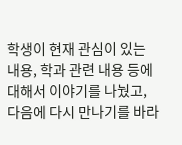학생이 현재 관심이 있는 내용, 학과 관련 내용 등에 대해서 이야기를 나눴고, 다음에 다시 만나기를 바라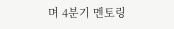며 4분기 멘토링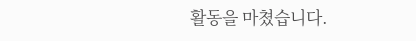활동을 마쳤습니다.